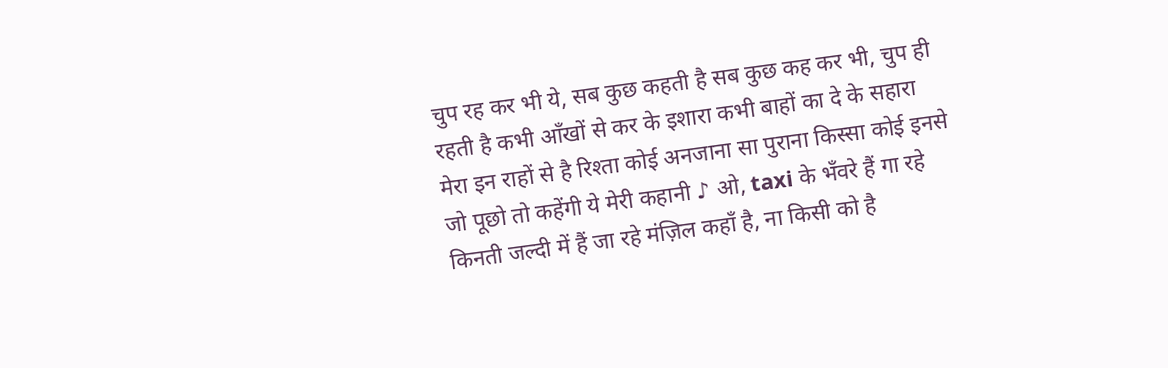चुप रह कर भी ये, सब कुछ कहती है सब कुछ कह कर भी, चुप ही रहती है कभी आँखों से कर के इशारा कभी बाहों का दे के सहारा मेरा इन राहों से है रिश्ता कोई अनजाना सा पुराना किस्सा कोई इनसे जो पूछो तो कहेंगी ये मेरी कहानी ♪ ओ, taxi के भँवरे हैं गा रहे किनती जल्दी में हैं जा रहे मंज़िल कहाँ है, ना किसी को है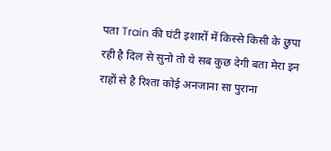पता Train की घंटी इशारों में किस्से किसी के छुपा रही है दिल से सुनो तो ये सब कुछ देगी बता मेरा इन राहों से है रिश्ता कोई अनजाना सा पुराना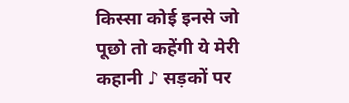किस्सा कोई इनसे जो पूछो तो कहेंगी ये मेरी कहानी ♪ सड़कों पर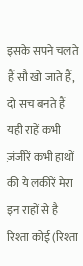इसके सपने चलते हैं सौ खो जाते हैं, दो सच बनते हैं यही राहें कभी ज़ंजीरें कभी हाथों की ये लकीरें मेरा इन राहों से है रिश्ता कोई (रिश्ता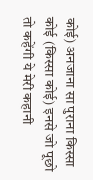कोई) अनजाना सा पुराना किस्सा कोई (किस्सा कोई) इनसे जो पूछो तो कहेंगी ये मेरी कहानी